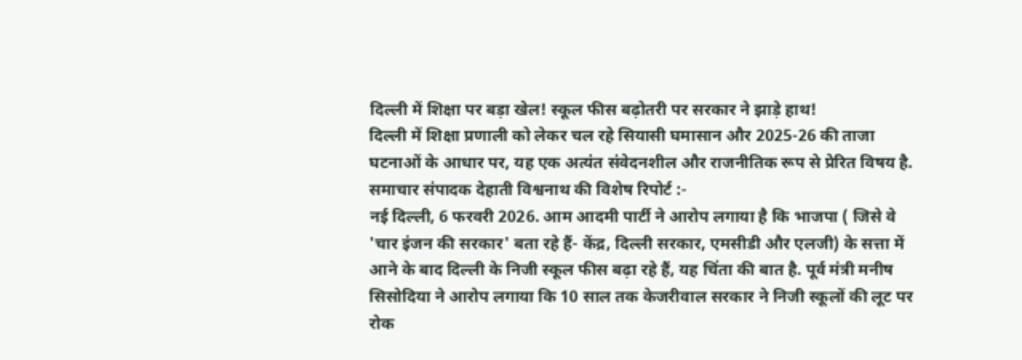दिल्ली में शिक्षा पर बड़ा खेल! स्कूल फीस बढ़ोतरी पर सरकार ने झाड़े हाथ!
दिल्ली में शिक्षा प्रणाली को लेकर चल रहे सियासी घमासान और 2025-26 की ताजा घटनाओं के आधार पर, यह एक अत्यंत संवेदनशील और राजनीतिक रूप से प्रेरित विषय है. समाचार संपादक देहाती विश्वनाथ की विशेष रिपोर्ट :-
नई दिल्ली, 6 फरवरी 2026. आम आदमी पार्टी ने आरोप लगाया है कि भाजपा ( जिसे वे
'चार इंजन की सरकार' बता रहे हैं- केंद्र, दिल्ली सरकार, एमसीडी और एलजी) के सत्ता में आने के बाद दिल्ली के निजी स्कूल फीस बढ़ा रहे हैं, यह चिंता की बात है. पूर्व मंत्री मनीष सिसोदिया ने आरोप लगाया कि 10 साल तक केजरीवाल सरकार ने निजी स्कूलों की लूट पर रोक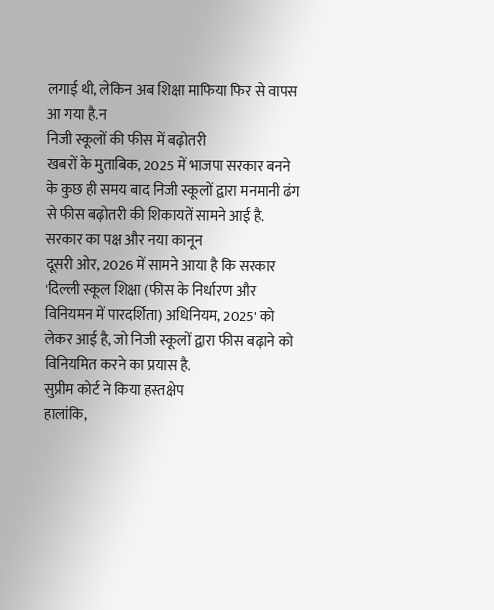लगाई थी, लेकिन अब शिक्षा माफिया फिर से वापस आ गया है.न
निजी स्कूलों की फीस में बढ़ोतरी
खबरों के मुताबिक, 2025 में भाजपा सरकार बनने के कुछ ही समय बाद निजी स्कूलों द्वारा मनमानी ढंग से फीस बढ़ोतरी की शिकायतें सामने आई है.
सरकार का पक्ष और नया कानून
दूसरी ओर, 2026 में सामने आया है कि सरकार
'दिल्ली स्कूल शिक्षा (फीस के निर्धारण और विनियमन में पारदर्शिता) अधिनियम, 2025' को लेकर आई है, जो निजी स्कूलों द्वारा फीस बढ़ाने को विनियमित करने का प्रयास है.
सुप्रीम कोर्ट ने किया हस्तक्षेप
हालांकि,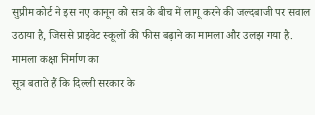सुप्रीम कोर्ट ने इस नए कानून को सत्र के बीच में लागू करने की जल्दबाजी पर सवाल उठाया है, जिससे प्राइवेट स्कूलों की फीस बढ़ाने का मामला और उलझ गया है.
मामला कक्षा निर्माण का
सूत्र बताते हैं कि दिल्ली सरकार के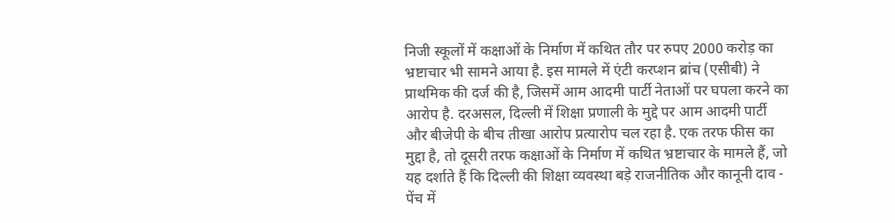निजी स्कूलों में कक्षाओं के निर्माण में कथित तौर पर रुपए 2000 करोड़ का भ्रष्टाचार भी सामने आया है. इस मामले में एंटी करप्शन ब्रांच (एसीबी) ने प्राथमिक की दर्ज की है, जिसमें आम आदमी पार्टी नेताओं पर घपला करने का आरोप है. दरअसल, दिल्ली में शिक्षा प्रणाली के मुद्दे पर आम आदमी पार्टी और बीजेपी के बीच तीखा आरोप प्रत्यारोप चल रहा है. एक तरफ फीस का मुद्दा है, तो दूसरी तरफ कक्षाओं के निर्माण में कथित भ्रष्टाचार के मामले हैं, जो यह दर्शाते हैं कि दिल्ली की शिक्षा व्यवस्था बड़े राजनीतिक और कानूनी दाव - पेंच में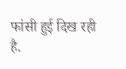फांसी हुई दिख रही है.